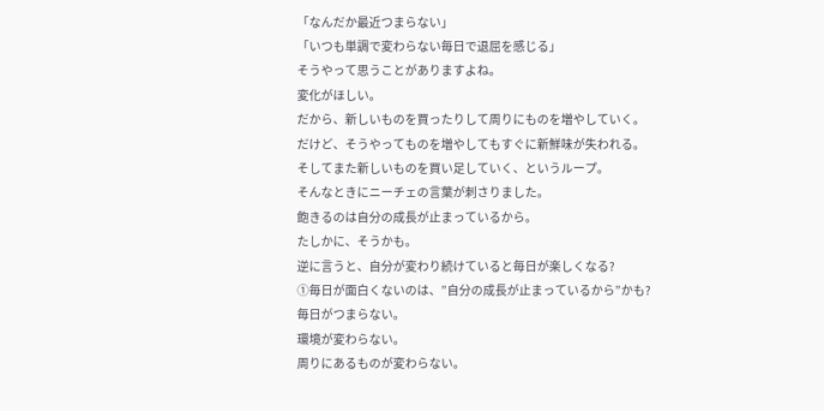「なんだか最近つまらない」
「いつも単調で変わらない毎日で退屈を感じる」
そうやって思うことがありますよね。
変化がほしい。
だから、新しいものを買ったりして周りにものを増やしていく。
だけど、そうやってものを増やしてもすぐに新鮮味が失われる。
そしてまた新しいものを買い足していく、というループ。
そんなときにニーチェの言葉が刺さりました。
飽きるのは自分の成長が止まっているから。
たしかに、そうかも。
逆に言うと、自分が変わり続けていると毎日が楽しくなる?
①毎日が面白くないのは、”自分の成長が止まっているから”かも?
毎日がつまらない。
環境が変わらない。
周りにあるものが変わらない。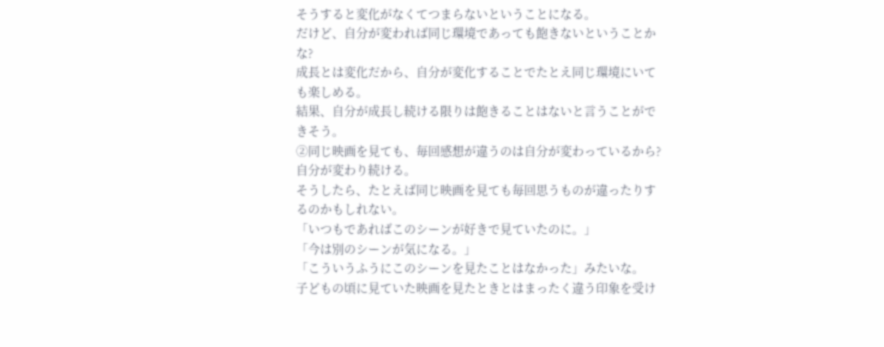そうすると変化がなくてつまらないということになる。
だけど、自分が変われば同じ環境であっても飽きないということかな?
成長とは変化だから、自分が変化することでたとえ同じ環境にいても楽しめる。
結果、自分が成長し続ける限りは飽きることはないと言うことができそう。
②同じ映画を見ても、毎回感想が違うのは自分が変わっているから?
自分が変わり続ける。
そうしたら、たとえば同じ映画を見ても毎回思うものが違ったりするのかもしれない。
「いつもであればこのシーンが好きで見ていたのに。」
「今は別のシーンが気になる。」
「こういうふうにこのシーンを見たことはなかった」みたいな。
子どもの頃に見ていた映画を見たときとはまったく違う印象を受け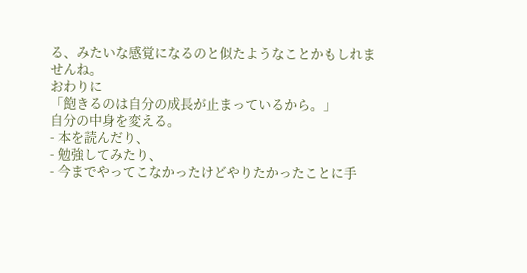る、みたいな感覚になるのと似たようなことかもしれませんね。
おわりに
「飽きるのは自分の成長が止まっているから。」
自分の中身を変える。
- 本を読んだり、
- 勉強してみたり、
- 今までやってこなかったけどやりたかったことに手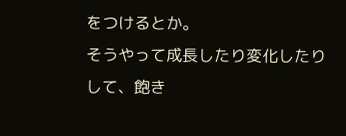をつけるとか。
そうやって成長したり変化したりして、飽き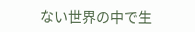ない世界の中で生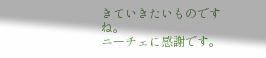きていきたいものですね。
ニーチェに感謝です。